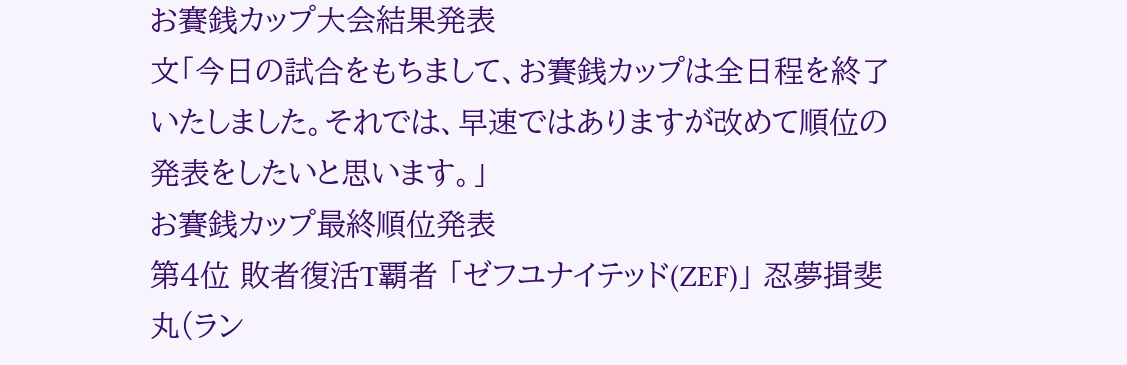お賽銭カップ大会結果発表
文「今日の試合をもちまして、お賽銭カップは全日程を終了いたしました。それでは、早速ではありますが改めて順位の発表をしたいと思います。」
お賽銭カップ最終順位発表
第4位 敗者復活T覇者 「ゼフユナイテッド(ZEF)」 忍夢揖斐丸(ラン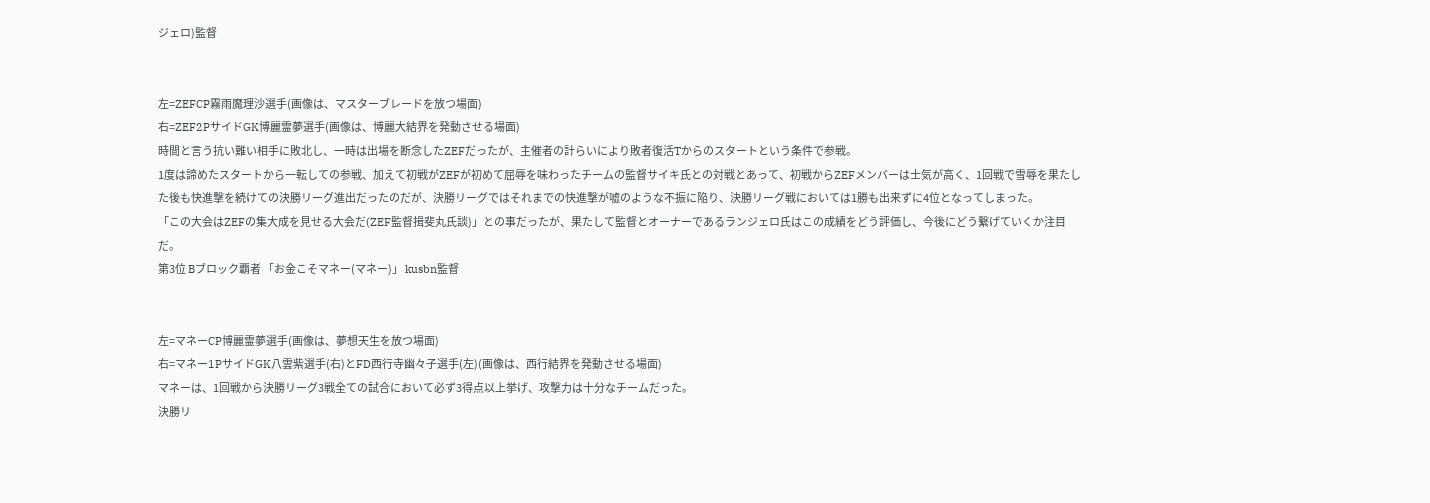ジェロ)監督


左=ZEFCP霧雨魔理沙選手(画像は、マスターブレードを放つ場面)
右=ZEF2PサイドGK博麗霊夢選手(画像は、博麗大結界を発動させる場面)
時間と言う抗い難い相手に敗北し、一時は出場を断念したZEFだったが、主催者の計らいにより敗者復活Tからのスタートという条件で参戦。
1度は諦めたスタートから一転しての参戦、加えて初戦がZEFが初めて屈辱を味わったチームの監督サイキ氏との対戦とあって、初戦からZEFメンバーは士気が高く、1回戦で雪辱を果たした後も快進撃を続けての決勝リーグ進出だったのだが、決勝リーグではそれまでの快進撃が嘘のような不振に陥り、決勝リーグ戦においては1勝も出来ずに4位となってしまった。
「この大会はZEFの集大成を見せる大会だ(ZEF監督揖斐丸氏談)」との事だったが、果たして監督とオーナーであるランジェロ氏はこの成績をどう評価し、今後にどう繋げていくか注目だ。
第3位 Bブロック覇者 「お金こそマネー(マネー)」 kusbn監督


左=マネーCP博麗霊夢選手(画像は、夢想天生を放つ場面)
右=マネー1PサイドGK八雲紫選手(右)とFD西行寺幽々子選手(左)(画像は、西行結界を発動させる場面)
マネーは、1回戦から決勝リーグ3戦全ての試合において必ず3得点以上挙げ、攻撃力は十分なチームだった。
決勝リ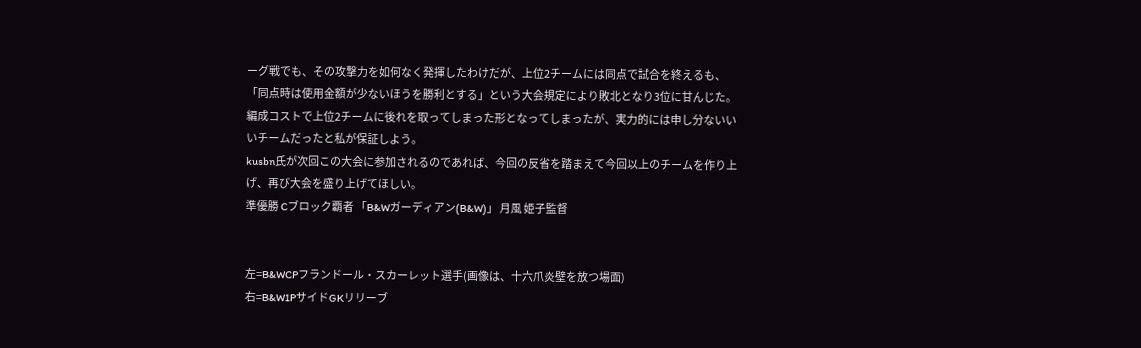ーグ戦でも、その攻撃力を如何なく発揮したわけだが、上位2チームには同点で試合を終えるも、「同点時は使用金額が少ないほうを勝利とする」という大会規定により敗北となり3位に甘んじた。
編成コストで上位2チームに後れを取ってしまった形となってしまったが、実力的には申し分ないいいチームだったと私が保証しよう。
kusbn氏が次回この大会に参加されるのであれば、今回の反省を踏まえて今回以上のチームを作り上げ、再び大会を盛り上げてほしい。
準優勝 Cブロック覇者 「B&Wガーディアン(B&W)」 月風 姫子監督


左=B&WCPフランドール・スカーレット選手(画像は、十六爪炎壁を放つ場面)
右=B&W1PサイドGKリリーブ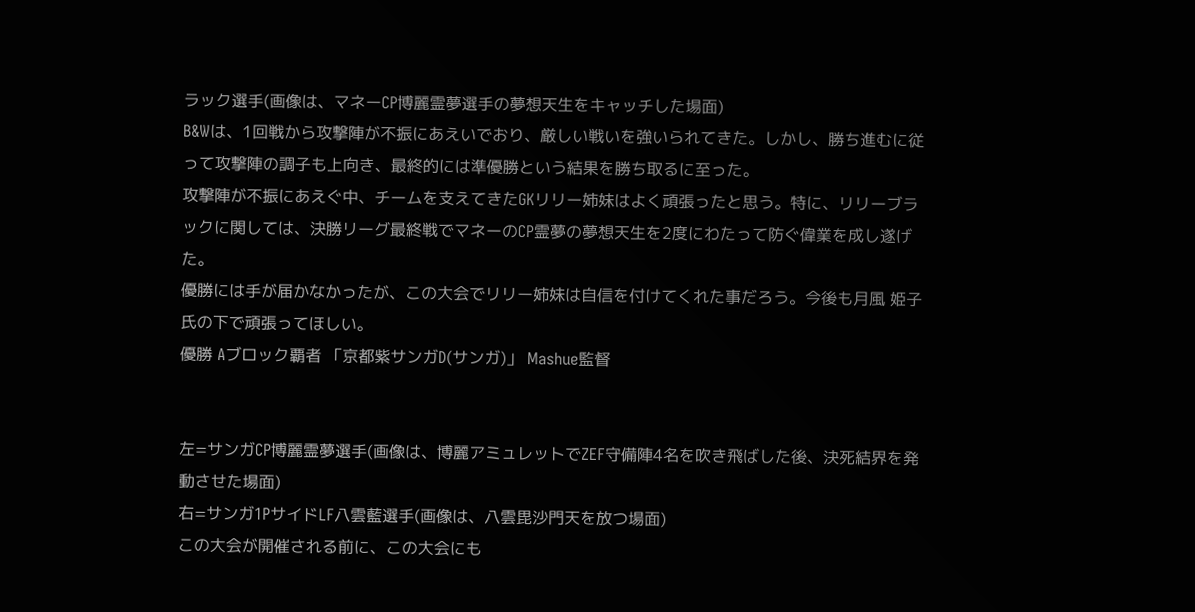ラック選手(画像は、マネーCP博麗霊夢選手の夢想天生をキャッチした場面)
B&Wは、1回戦から攻撃陣が不振にあえいでおり、厳しい戦いを強いられてきた。しかし、勝ち進むに従って攻撃陣の調子も上向き、最終的には準優勝という結果を勝ち取るに至った。
攻撃陣が不振にあえぐ中、チームを支えてきたGKリリー姉妹はよく頑張ったと思う。特に、リリーブラックに関しては、決勝リーグ最終戦でマネーのCP霊夢の夢想天生を2度にわたって防ぐ偉業を成し遂げた。
優勝には手が届かなかったが、この大会でリリー姉妹は自信を付けてくれた事だろう。今後も月風 姫子氏の下で頑張ってほしい。
優勝 Aブロック覇者 「京都紫サンガD(サンガ)」 Mashue監督


左=サンガCP博麗霊夢選手(画像は、博麗アミュレットでZEF守備陣4名を吹き飛ばした後、決死結界を発動させた場面)
右=サンガ1PサイドLF八雲藍選手(画像は、八雲毘沙門天を放つ場面)
この大会が開催される前に、この大会にも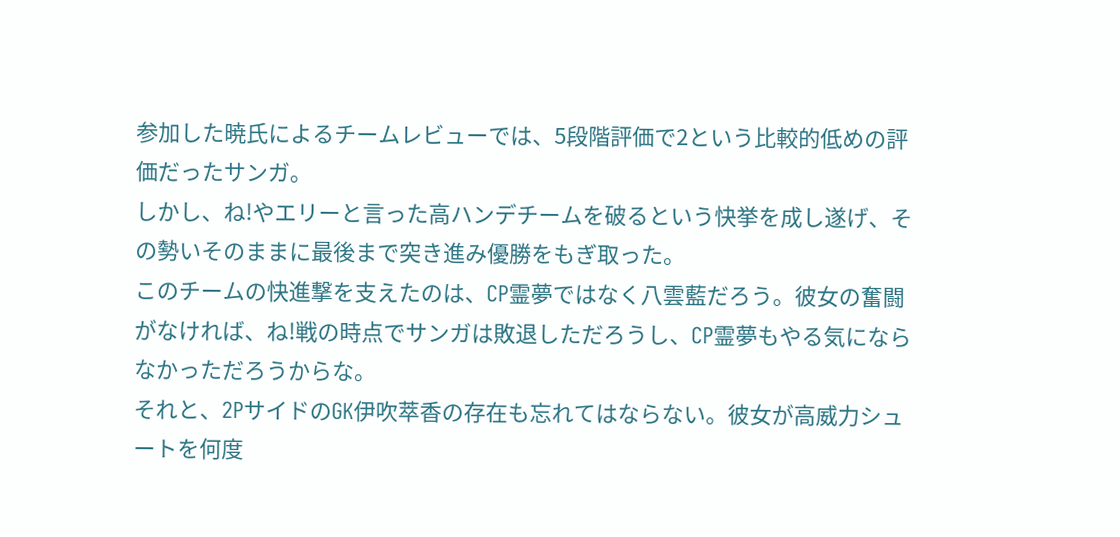参加した暁氏によるチームレビューでは、5段階評価で2という比較的低めの評価だったサンガ。
しかし、ね!やエリーと言った高ハンデチームを破るという快挙を成し遂げ、その勢いそのままに最後まで突き進み優勝をもぎ取った。
このチームの快進撃を支えたのは、CP霊夢ではなく八雲藍だろう。彼女の奮闘がなければ、ね!戦の時点でサンガは敗退しただろうし、CP霊夢もやる気にならなかっただろうからな。
それと、2PサイドのGK伊吹萃香の存在も忘れてはならない。彼女が高威力シュートを何度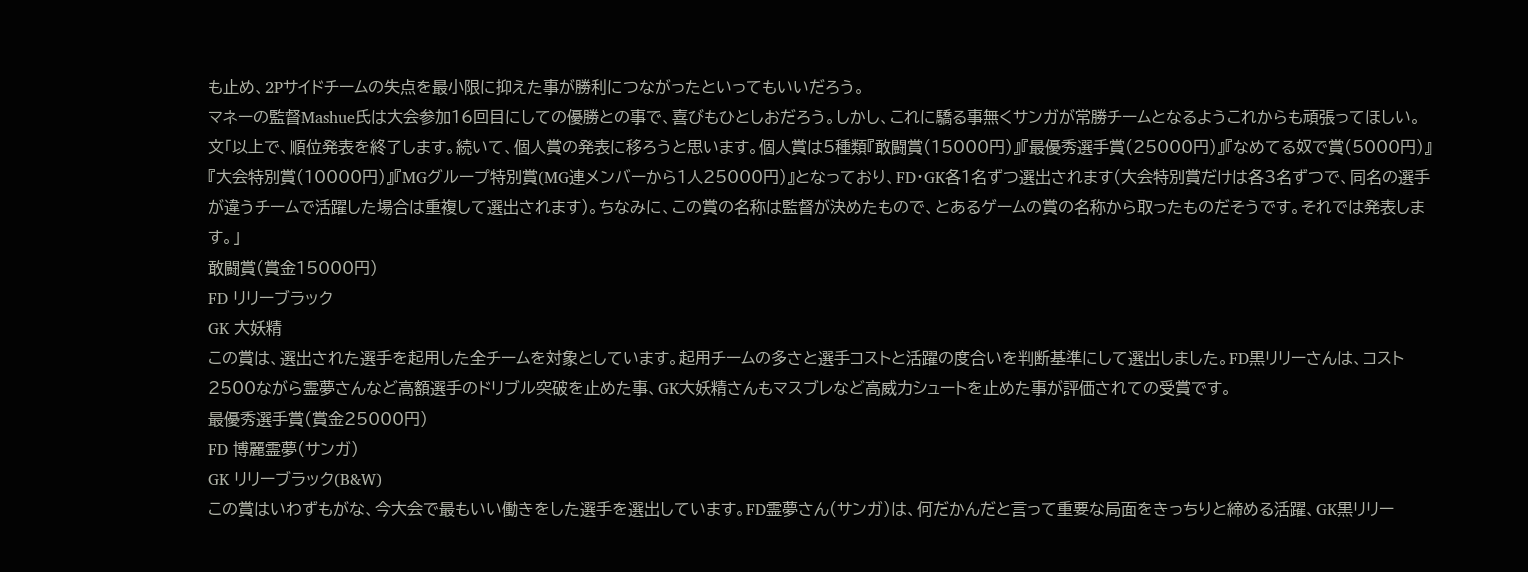も止め、2Pサイドチームの失点を最小限に抑えた事が勝利につながったといってもいいだろう。
マネーの監督Mashue氏は大会参加16回目にしての優勝との事で、喜びもひとしおだろう。しかし、これに驕る事無くサンガが常勝チームとなるようこれからも頑張ってほしい。
文「以上で、順位発表を終了します。続いて、個人賞の発表に移ろうと思います。個人賞は5種類『敢闘賞(15000円)』『最優秀選手賞(25000円)』『なめてる奴で賞(5000円)』『大会特別賞(10000円)』『MGグループ特別賞(MG連メンバーから1人25000円)』となっており、FD・GK各1名ずつ選出されます(大会特別賞だけは各3名ずつで、同名の選手が違うチームで活躍した場合は重複して選出されます)。ちなみに、この賞の名称は監督が決めたもので、とあるゲームの賞の名称から取ったものだそうです。それでは発表します。」
敢闘賞(賞金15000円)
FD リリーブラック
GK 大妖精
この賞は、選出された選手を起用した全チームを対象としています。起用チームの多さと選手コストと活躍の度合いを判断基準にして選出しました。FD黒リリーさんは、コスト2500ながら霊夢さんなど高額選手のドリブル突破を止めた事、GK大妖精さんもマスブレなど高威力シュートを止めた事が評価されての受賞です。
最優秀選手賞(賞金25000円)
FD 博麗霊夢(サンガ)
GK リリーブラック(B&W)
この賞はいわずもがな、今大会で最もいい働きをした選手を選出しています。FD霊夢さん(サンガ)は、何だかんだと言って重要な局面をきっちりと締める活躍、GK黒リリー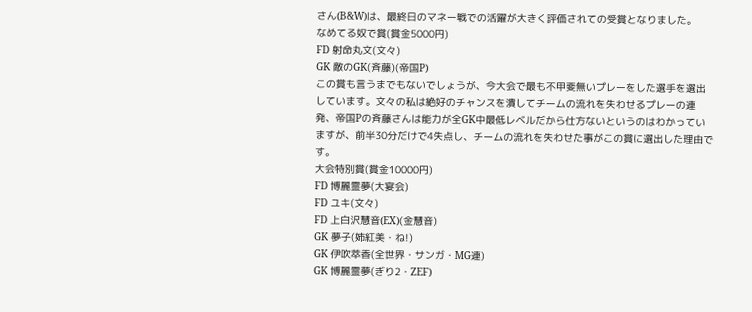さん(B&W)は、最終日のマネー戦での活躍が大きく評価されての受賞となりました。
なめてる奴で賞(賞金5000円)
FD 射命丸文(文々)
GK 敵のGK(斉藤)(帝国P)
この賞も言うまでもないでしょうが、今大会で最も不甲斐無いプレーをした選手を選出しています。文々の私は絶好のチャンスを潰してチームの流れを失わせるプレーの連発、帝国Pの斉藤さんは能力が全GK中最低レベルだから仕方ないというのはわかっていますが、前半30分だけで4失点し、チームの流れを失わせた事がこの賞に選出した理由です。
大会特別賞(賞金10000円)
FD 博麗霊夢(大宴会)
FD ユキ(文々)
FD 上白沢慧音(EX)(金慧音)
GK 夢子(姉紅美・ね!)
GK 伊吹萃香(全世界・サンガ・MG連)
GK 博麗霊夢(ぎり2・ZEF)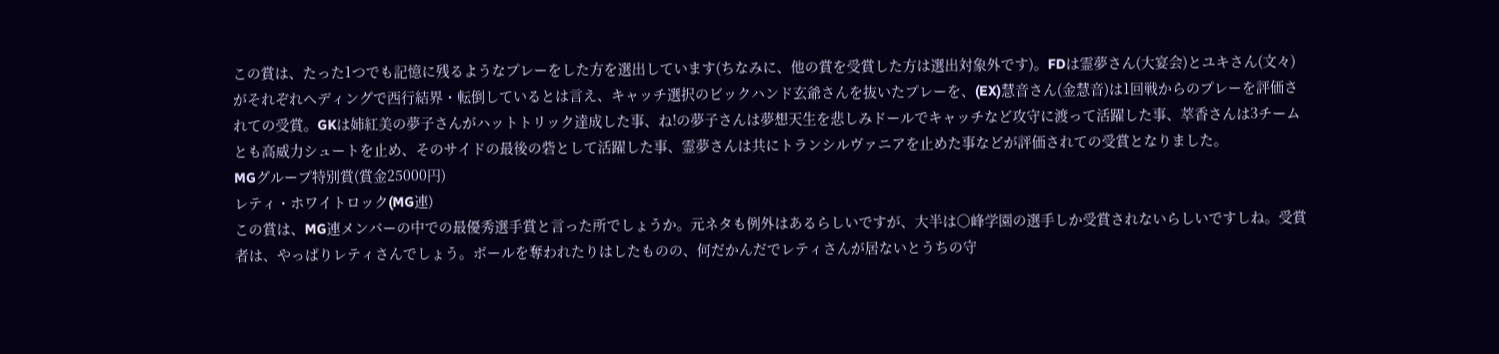この賞は、たった1つでも記憶に残るようなプレーをした方を選出しています(ちなみに、他の賞を受賞した方は選出対象外です)。FDは霊夢さん(大宴会)とユキさん(文々)がそれぞれヘディングで西行結界・転倒しているとは言え、キャッチ選択のビックハンド玄爺さんを抜いたプレーを、(EX)慧音さん(金慧音)は1回戦からのプレーを評価されての受賞。GKは姉紅美の夢子さんがハットトリック達成した事、ね!の夢子さんは夢想天生を悲しみドールでキャッチなど攻守に渡って活躍した事、萃香さんは3チームとも高威力シュートを止め、そのサイドの最後の砦として活躍した事、霊夢さんは共にトランシルヴァニアを止めた事などが評価されての受賞となりました。
MGグループ特別賞(賞金25000円)
レティ・ホワイトロック(MG連)
この賞は、MG連メンバーの中での最優秀選手賞と言った所でしょうか。元ネタも例外はあるらしいですが、大半は○峰学園の選手しか受賞されないらしいですしね。受賞者は、やっぱりレティさんでしょう。ボールを奪われたりはしたものの、何だかんだでレティさんが居ないとうちの守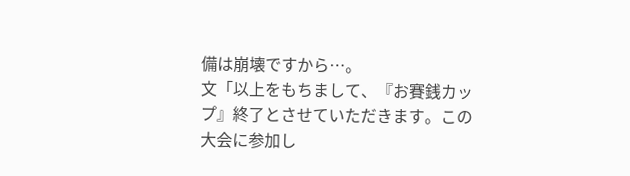備は崩壊ですから…。
文「以上をもちまして、『お賽銭カップ』終了とさせていただきます。この大会に参加し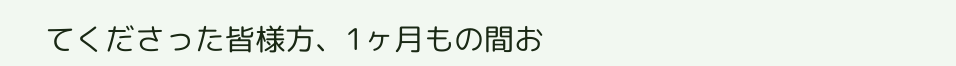てくださった皆様方、1ヶ月もの間お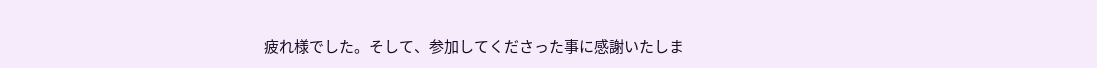疲れ様でした。そして、参加してくださった事に感謝いたしま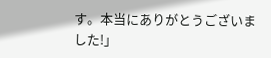す。本当にありがとうございました!」